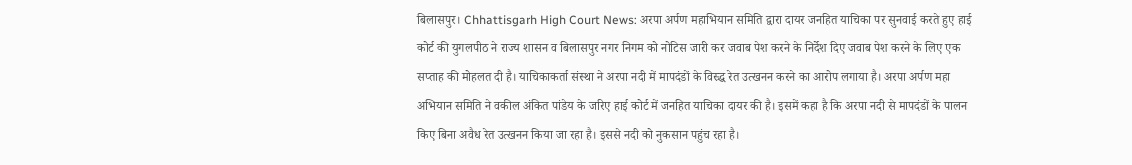बिलासपुर। Chhattisgarh High Court News: अरपा अर्पण महाभियान समिति द्वारा दायर जनहित याचिका पर सुनवाई करते हुए हाई कोर्ट की युगलपीठ ने राज्य शासन व बिलासपुर नगर निगम को नोटिस जारी कर जवाब पेश करने के निर्देश दिए जवाब पेश करने के लिए एक सप्ताह की मोहलत दी है। याचिकाकर्ता संस्था ने अरपा नदी में मापदंडों के विस्र्द्ध रेत उत्खनन करने का आरोप लगाया है। अरपा अर्पण महा अभियान समिति ने वकील अंकित पांडेय के जरिए हाई कोर्ट में जनहित याचिका दायर की है। इसमें कहा है कि अरपा नदी से मापदंडों के पालन किए बिना अवैध रेत उत्खनन किया जा रहा है। इससे नदी को नुकसान पहुंच रहा है।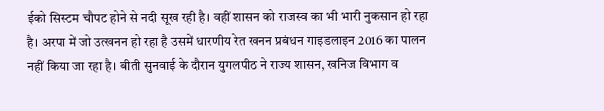ईको सिस्टम चौपट होने से नदी सूख रही है। वहीं शासन को राजस्व का भी भारी नुकसान हो रहा है। अरपा में जो उत्खनन हो रहा है उसमें धारणीय रेत खनन प्रबंधन गाइडलाइन 2016 का पालन नहीं किया जा रहा है। बीती सुनवाई के दौरान युगलपीठ ने राज्य शासन, खनिज विभाग व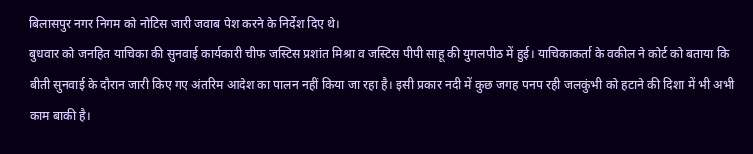बिलासपुर नगर निगम को नोटिस जारी जवाब पेश करने के निर्देश दिए थे।
बुधवार को जनहित याचिका की सुनवाई कार्यकारी चीफ जस्टिस प्रशांत मिश्रा व जस्टिस पीपी साहू की युगलपीठ में हुई। याचिकाकर्ता के वकील ने कोर्ट को बताया कि बीती सुनवाई के दौरान जारी किए गए अंतरिम आदेश का पालन नहीं किया जा रहा है। इसी प्रकार नदी में कुछ जगह पनप रही जलकुंभी को हटाने की दिशा में भी अभी काम बाकी है।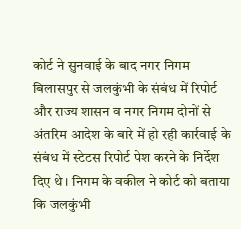कोर्ट ने सुनवाई के बाद नगर निगम बिलासपुर से जलकुंभी के संबंध में रिपोर्ट और राज्य शासन व नगर निगम दोनों से अंतरिम आदेश के बारे में हो रही कार्रवाई के संबंध में स्टेटस रिपोर्ट पेश करने के निर्देश दिए थे। निगम के वकील ने कोर्ट को बताया कि जलकुंभी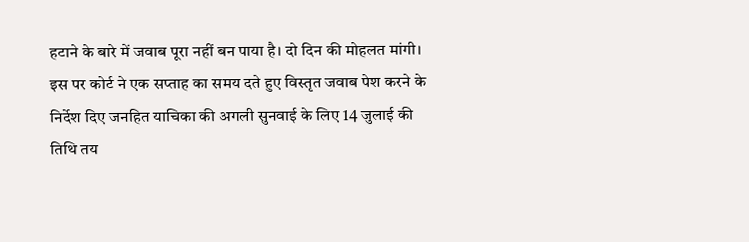हटाने के बारे में जवाब पूरा नहीं बन पाया है। दो दिन की मोहलत मांगी। इस पर कोर्ट ने एक सप्ताह का समय दते हुए विस्तृत जवाब पेश करने के निर्देश दिए जनहित याचिका की अगली सुनवाई के लिए 14 जुलाई की तिथि तय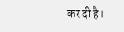कर दी है।